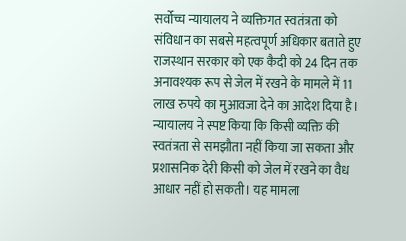सर्वोच्च न्यायालय ने व्यक्तिगत स्वतंत्रता को संविधान का सबसे महत्वपूर्ण अधिकार बताते हुए राजस्थान सरकार को एक कैदी को 24 दिन तक अनावश्यक रूप से जेल में रखने के मामले में 11 लाख रुपये का मुआवजा देने का आदेश दिया है। न्यायालय ने स्पष्ट किया कि किसी व्यक्ति की स्वतंत्रता से समझौता नहीं किया जा सकता और प्रशासनिक देरी किसी को जेल में रखने का वैध आधार नहीं हो सकती। यह मामला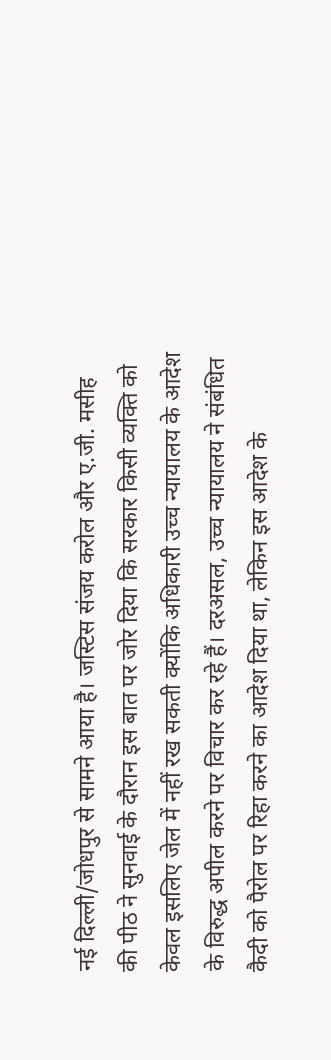नई दिल्ली/जोधपुर से सामने आया है। जस्टिस संजय करोल और ए.जी. मसीह की पीठ ने सुनवाई के दौरान इस बात पर जोर दिया कि सरकार किसी व्यक्ति को केवल इसलिए जेल में नहीं रख सकती क्योंकि अधिकारी उच्च न्यायालय के आदेश के विरुद्ध अपील करने पर विचार कर रहे हैं। दरअसल, उच्च न्यायालय ने संबंधित कैदी को पैरोल पर रिहा करने का आदेश दिया था, लेकिन इस आदेश के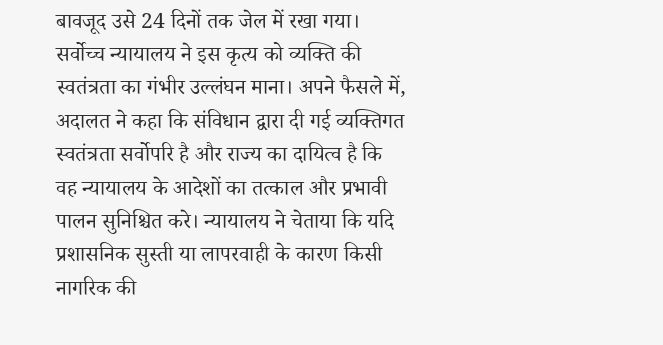बावजूद उसे 24 दिनों तक जेल में रखा गया। सर्वोच्च न्यायालय ने इस कृत्य को व्यक्ति की स्वतंत्रता का गंभीर उल्लंघन माना। अपने फैसले में, अदालत ने कहा कि संविधान द्वारा दी गई व्यक्तिगत स्वतंत्रता सर्वोपरि है और राज्य का दायित्व है कि वह न्यायालय के आदेशों का तत्काल और प्रभावी पालन सुनिश्चित करे। न्यायालय ने चेताया कि यदि प्रशासनिक सुस्ती या लापरवाही के कारण किसी नागरिक की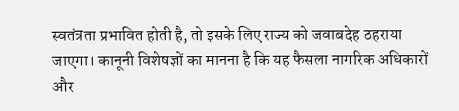स्वतंत्रता प्रभावित होती है, तो इसके लिए राज्य को जवाबदेह ठहराया जाएगा। कानूनी विशेषज्ञों का मानना है कि यह फैसला नागरिक अधिकारों और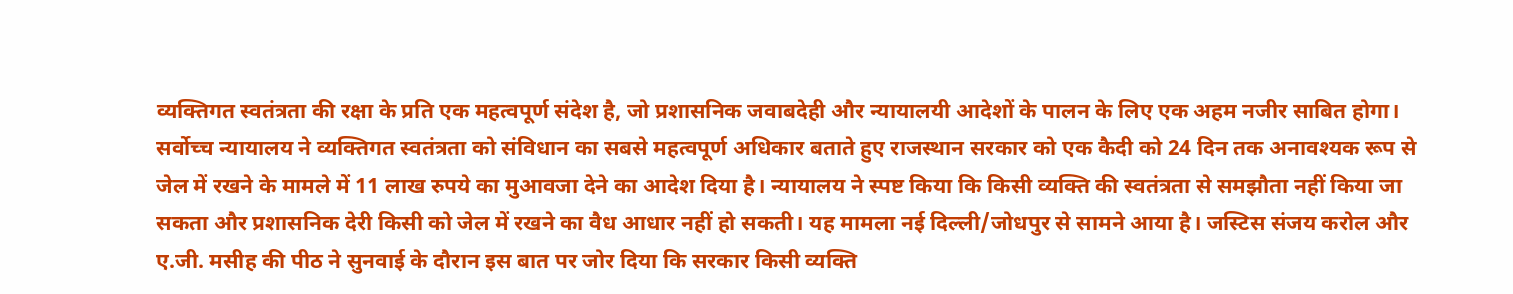व्यक्तिगत स्वतंत्रता की रक्षा के प्रति एक महत्वपूर्ण संदेश है, जो प्रशासनिक जवाबदेही और न्यायालयी आदेशों के पालन के लिए एक अहम नजीर साबित होगा।
सर्वोच्च न्यायालय ने व्यक्तिगत स्वतंत्रता को संविधान का सबसे महत्वपूर्ण अधिकार बताते हुए राजस्थान सरकार को एक कैदी को 24 दिन तक अनावश्यक रूप से जेल में रखने के मामले में 11 लाख रुपये का मुआवजा देने का आदेश दिया है। न्यायालय ने स्पष्ट किया कि किसी व्यक्ति की स्वतंत्रता से समझौता नहीं किया जा सकता और प्रशासनिक देरी किसी को जेल में रखने का वैध आधार नहीं हो सकती। यह मामला नई दिल्ली/जोधपुर से सामने आया है। जस्टिस संजय करोल और ए.जी. मसीह की पीठ ने सुनवाई के दौरान इस बात पर जोर दिया कि सरकार किसी व्यक्ति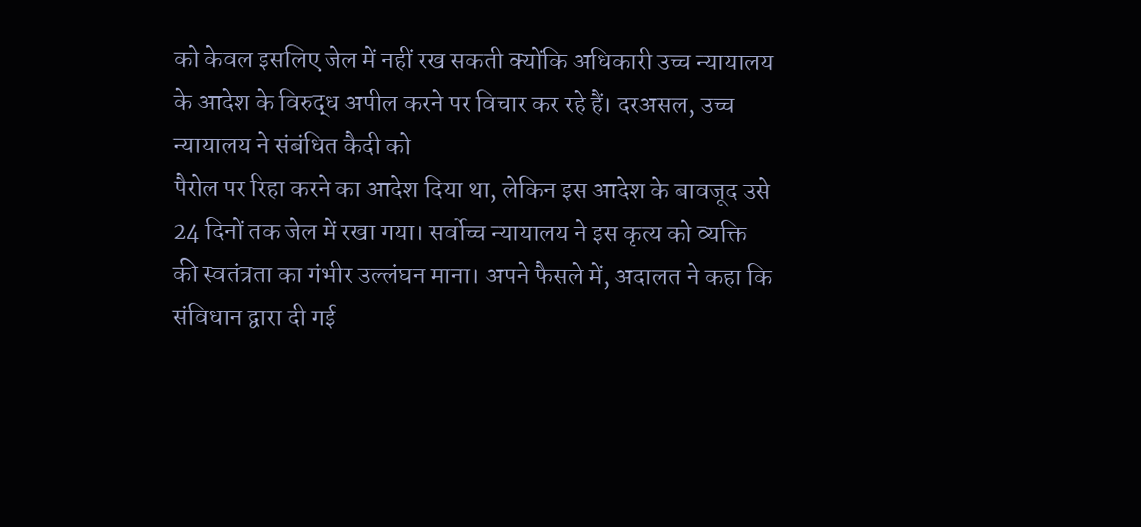को केवल इसलिए जेल में नहीं रख सकती क्योंकि अधिकारी उच्च न्यायालय के आदेश के विरुद्ध अपील करने पर विचार कर रहे हैं। दरअसल, उच्च न्यायालय ने संबंधित कैदी को
पैरोल पर रिहा करने का आदेश दिया था, लेकिन इस आदेश के बावजूद उसे 24 दिनों तक जेल में रखा गया। सर्वोच्च न्यायालय ने इस कृत्य को व्यक्ति की स्वतंत्रता का गंभीर उल्लंघन माना। अपने फैसले में, अदालत ने कहा कि संविधान द्वारा दी गई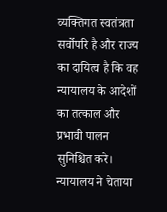व्यक्तिगत स्वतंत्रता सर्वोपरि है और राज्य का दायित्व है कि वह न्यायालय के आदेशों का तत्काल और प्रभावी पालन सुनिश्चित करे। न्यायालय ने चेताया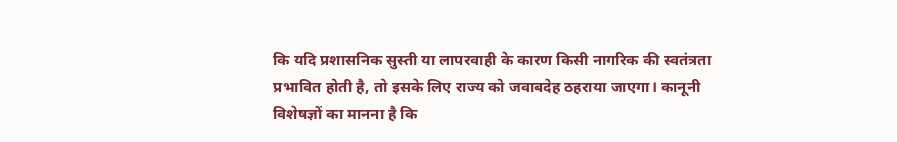कि यदि प्रशासनिक सुस्ती या लापरवाही के कारण किसी नागरिक की स्वतंत्रता प्रभावित होती है, तो इसके लिए राज्य को जवाबदेह ठहराया जाएगा। कानूनी विशेषज्ञों का मानना है कि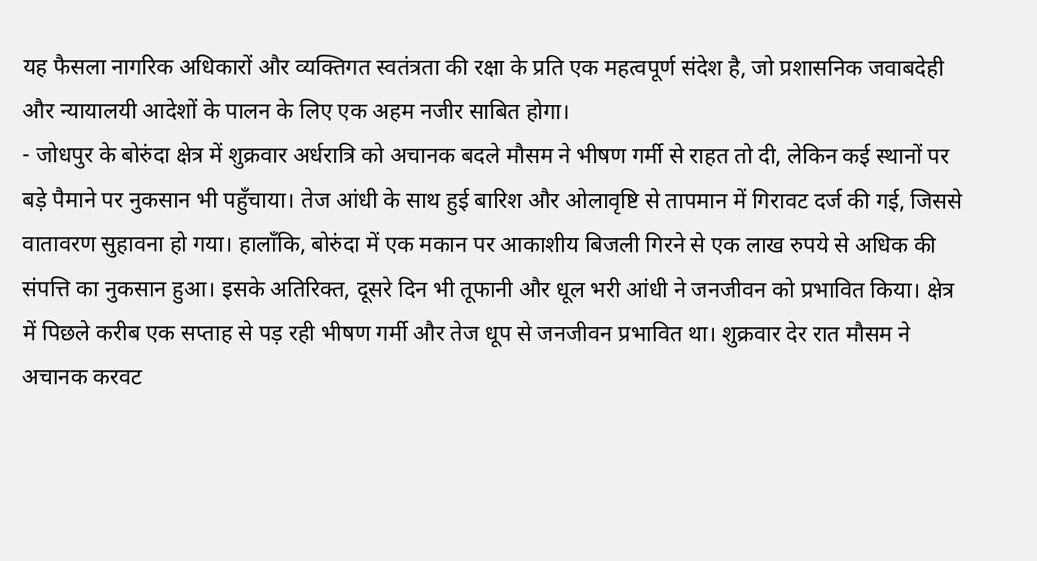यह फैसला नागरिक अधिकारों और व्यक्तिगत स्वतंत्रता की रक्षा के प्रति एक महत्वपूर्ण संदेश है, जो प्रशासनिक जवाबदेही और न्यायालयी आदेशों के पालन के लिए एक अहम नजीर साबित होगा।
- जोधपुर के बोरुंदा क्षेत्र में शुक्रवार अर्धरात्रि को अचानक बदले मौसम ने भीषण गर्मी से राहत तो दी, लेकिन कई स्थानों पर बड़े पैमाने पर नुकसान भी पहुँचाया। तेज आंधी के साथ हुई बारिश और ओलावृष्टि से तापमान में गिरावट दर्ज की गई, जिससे वातावरण सुहावना हो गया। हालाँकि, बोरुंदा में एक मकान पर आकाशीय बिजली गिरने से एक लाख रुपये से अधिक की संपत्ति का नुकसान हुआ। इसके अतिरिक्त, दूसरे दिन भी तूफानी और धूल भरी आंधी ने जनजीवन को प्रभावित किया। क्षेत्र में पिछले करीब एक सप्ताह से पड़ रही भीषण गर्मी और तेज धूप से जनजीवन प्रभावित था। शुक्रवार देर रात मौसम ने अचानक करवट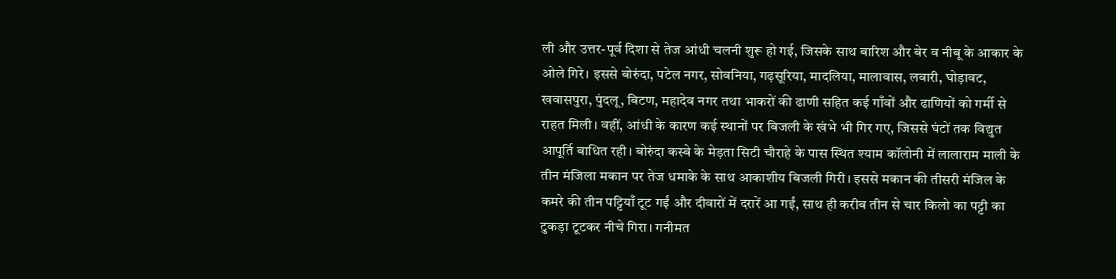ली और उत्तर-पूर्व दिशा से तेज आंधी चलनी शुरू हो गई, जिसके साथ बारिश और बेर व नीबू के आकार के ओले गिरे। इससे बोरुंदा, पटेल नगर, सोवनिया, गढ़सूरिया, मादलिया, मालावास, लवारी, घोड़ावट, खवासपुरा, पुंदलू, बिटण, महादेव नगर तथा भाकरों की ढाणी सहित कई गाँवों और ढाणियों को गर्मी से राहत मिली। वहीं, आंधी के कारण कई स्थानों पर बिजली के खंभे भी गिर गए, जिससे घंटों तक विद्युत आपूर्ति बाधित रही। बोरुंदा कस्बे के मेड़ता सिटी चौराहे के पास स्थित श्याम कॉलोनी में लालाराम माली के तीन मंजिला मकान पर तेज धमाके के साथ आकाशीय बिजली गिरी। इससे मकान की तीसरी मंजिल के कमरे की तीन पट्टियाँ टूट गईं और दीवारों में दरारें आ गईं, साथ ही करीब तीन से चार किलो का पट्टी का टुकड़ा टूटकर नीचे गिरा। गनीमत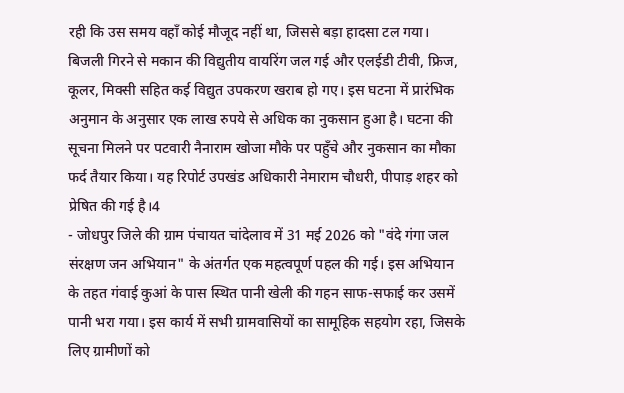रही कि उस समय वहाँ कोई मौजूद नहीं था, जिससे बड़ा हादसा टल गया। बिजली गिरने से मकान की विद्युतीय वायरिंग जल गई और एलईडी टीवी, फ्रिज, कूलर, मिक्सी सहित कई विद्युत उपकरण खराब हो गए। इस घटना में प्रारंभिक अनुमान के अनुसार एक लाख रुपये से अधिक का नुकसान हुआ है। घटना की सूचना मिलने पर पटवारी नैनाराम खोजा मौके पर पहुँचे और नुकसान का मौका फर्द तैयार किया। यह रिपोर्ट उपखंड अधिकारी नेमाराम चौधरी, पीपाड़ शहर को प्रेषित की गई है।4
- जोधपुर जिले की ग्राम पंचायत चांदेलाव में 31 मई 2026 को "वंदे गंगा जल संरक्षण जन अभियान" के अंतर्गत एक महत्वपूर्ण पहल की गई। इस अभियान के तहत गंवाई कुआं के पास स्थित पानी खेली की गहन साफ-सफाई कर उसमें पानी भरा गया। इस कार्य में सभी ग्रामवासियों का सामूहिक सहयोग रहा, जिसके लिए ग्रामीणों को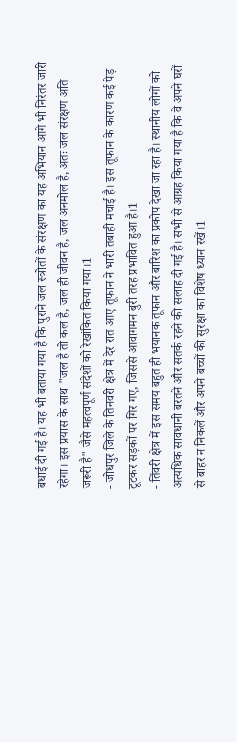बधाई दी गई है। यह भी बताया गया है कि पुराने जल स्त्रोतों के संरक्षण का यह अभियान आगे भी निरंतर जारी रहेगा। इस प्रयास के साथ "जल है तो कल है, जल ही जीवन है, जल अनमोल है, अतः जल संरक्षण अति जरूरी है" जैसे महत्वपूर्ण संदेशों को रेखांकित किया गया।1
- जोधपुर जिले के तिनवरी क्षेत्र में देर रात आए तूफान ने भारी तबाही मचाई है। इस तूफान के कारण कई पेड़ टूटकर सड़कों पर गिर गए, जिससे आवागमन बुरी तरह प्रभावित हुआ है।1
- तिंवरी क्षेत्र में इस समय बहुत ही भयानक तूफान और बारिश का प्रकोप देखा जा रहा है। स्थानीय लोगों को अत्यधिक सावधानी बरतने और सतर्क रहने की सलाह दी गई है। सभी से आग्रह किया गया है कि वे अपने घरों से बाहर न निकलें और अपने बच्चों की सुरक्षा का विशेष ध्यान रखें।1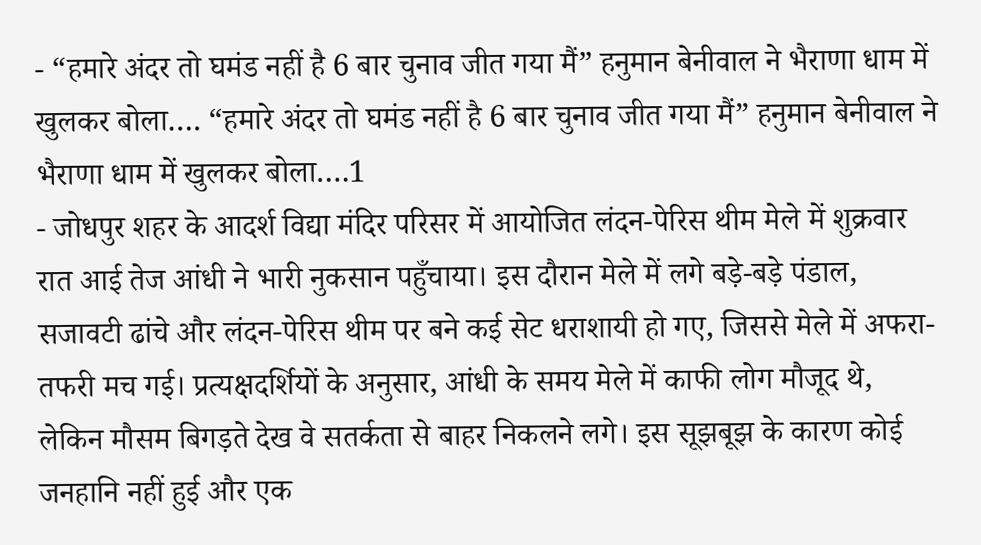- “हमारे अंदर तो घमंड नहीं है 6 बार चुनाव जीत गया मैं” हनुमान बेनीवाल ने भैराणा धाम में खुलकर बोला…. “हमारे अंदर तो घमंड नहीं है 6 बार चुनाव जीत गया मैं” हनुमान बेनीवाल ने भैराणा धाम में खुलकर बोला….1
- जोधपुर शहर के आदर्श विद्या मंदिर परिसर में आयोजित लंदन-पेरिस थीम मेले में शुक्रवार रात आई तेज आंधी ने भारी नुकसान पहुँचाया। इस दौरान मेले में लगे बड़े-बड़े पंडाल, सजावटी ढांचे और लंदन-पेरिस थीम पर बने कई सेट धराशायी हो गए, जिससे मेले में अफरा-तफरी मच गई। प्रत्यक्षदर्शियों के अनुसार, आंधी के समय मेले में काफी लोग मौजूद थे, लेकिन मौसम बिगड़ते देख वे सतर्कता से बाहर निकलने लगे। इस सूझबूझ के कारण कोई जनहानि नहीं हुई और एक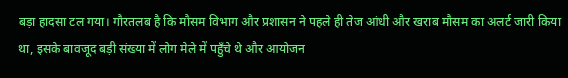बड़ा हादसा टल गया। गौरतलब है कि मौसम विभाग और प्रशासन ने पहले ही तेज आंधी और खराब मौसम का अलर्ट जारी किया था, इसके बावजूद बड़ी संख्या में लोग मेले में पहुँचे थे और आयोजन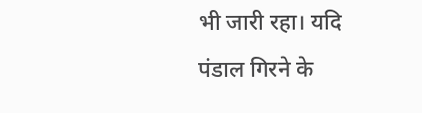भी जारी रहा। यदि पंडाल गिरने के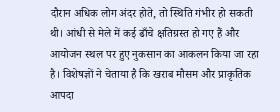दौरान अधिक लोग अंदर होते, तो स्थिति गंभीर हो सकती थी। आंधी से मेले में कई ढाँचे क्षतिग्रस्त हो गए हैं और आयोजन स्थल पर हुए नुकसान का आकलन किया जा रहा है। विशेषज्ञों ने चेताया है कि खराब मौसम और प्राकृतिक आपदा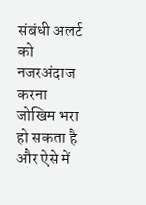संबंधी अलर्ट को नजरअंदाज करना जोखिम भरा हो सकता है और ऐसे में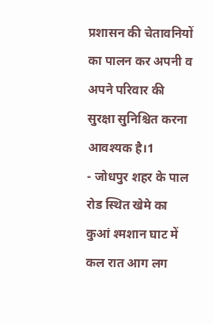प्रशासन की चेतावनियों का पालन कर अपनी व अपने परिवार की सुरक्षा सुनिश्चित करना आवश्यक है।1
- जोधपुर शहर के पाल रोड स्थित खेमे का कुआं श्मशान घाट में कल रात आग लग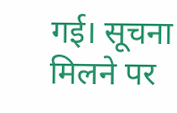गई। सूचना मिलने पर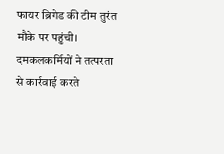फायर ब्रिगेड की टीम तुरंत मौके पर पहुंची। दमकलकर्मियों ने तत्परता से कार्रवाई करते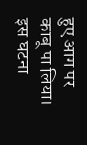हुए आग पर काबू पा लिया। इस घटना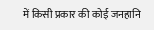में किसी प्रकार की कोई जनहानि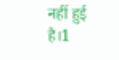नहीं हुई है।1